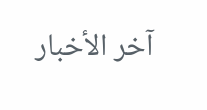آخر الأخبار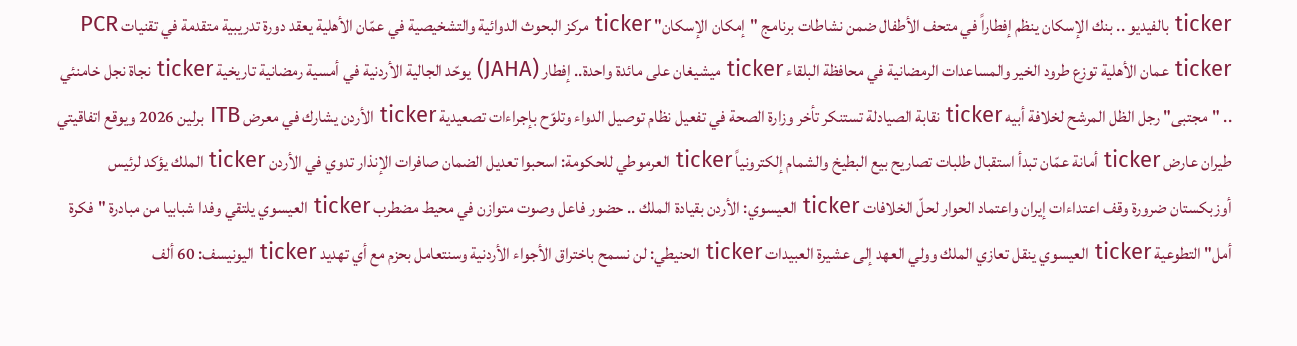ticker بالفيديو .. بنك الإسكان ينظم إفطاراً في متحف الأطفال ضمن نشاطات برنامج "إمكان الإسكان" ticker مركز البحوث الدوائية والتشخيصية في عمّان الأهلية يعقد دورة تدريبية متقدمة في تقنيات PCR ticker عمان الأهلية توزع طرود الخير والمساعدات الرمضانية في محافظة البلقاء ticker ميشيغان على مائدة واحدة.. إفطار (JAHA) يوحّد الجالية الأردنية في أمسية رمضانية تاريخية ticker نجاة نجل خامنئي .. "مجتبى" رجل الظل المرشح لخلافة أبيه ticker نقابة الصيادلة تستنكر تأخر وزارة الصحة في تفعيل نظام توصيل الدواء وتلوّح بإجراءات تصعيدية ticker الأردن يشارك في معرض ITB برلين 2026 ويوقع اتفاقيتي طيران عارض ticker أمانة عمّان تبدأ استقبال طلبات تصاريح بيع البطيخ والشمام إلكترونياً ticker العرموطي للحكومة: اسحبوا تعديل الضمان صافرات الإنذار تدوي في الأردن ticker الملك يؤكد لرئيس أوزبكستان ضرورة وقف اعتداءات إيران واعتماد الحوار لحلّ الخلافات ticker العيسوي: الأردن بقيادة الملك .. حضور فاعل وصوت متوازن في محيط مضطرب ticker العيسوي يلتقي وفدا شبابيا من مبادرة "فكرة أمل" التطوعية ticker العيسوي ينقل تعازي الملك وولي العهد إلى عشيرة العبيدات ticker الحنيطي: لن نسمح باختراق الأجواء الأردنية وسنتعامل بحزم مع أي تهديد ticker اليونيسف: 60 ألف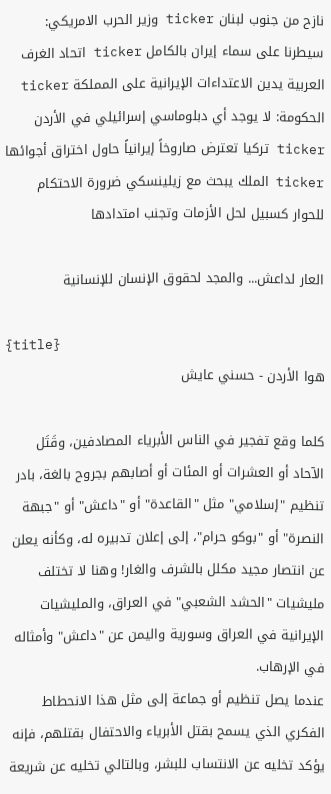نازح من جنوب لبنان ticker وزير الحرب الامريكي: سيطرنا على سماء إيران بالكامل ticker اتحاد الغرف العربية يدين الاعتداءات الإيرانية على المملكة ticker الحكومة: لا يوجد أي دبلوماسي إسرائيلي في الأردن ticker تركيا تعترض صاروخاً إيرانياً حاول اختراق أجوائها ticker الملك يبحث مع زيلينسكي ضرورة الاحتكام للحوار كسبيل لحل الأزمات وتجنب امتدادها

العار لداعش... والمجد لحقوق الإنسان للإنسانية

{title}
هوا الأردن - حسني عايش

كلما وقع تفجير في الناس الأبرياء المصادفين، وقَتَل الآحاد أو العشرات أو المئات أو أصابهم بجروح بالغة، بادر تنظيم "إسلامي" مثل "القاعدة" أو "داعش" أو "جبهة النصرة" أو "بوكو حرام"، إلى إعلان تدبيره له، وكأنه يعلن عن انتصار مجيد مكلل بالشرف والغار! وهنا لا تختلف مليشيات "الحشد الشعبي" في العراق، والمليشيات الإيرانية في العراق وسورية واليمن عن "داعش" وأمثاله في الإرهاب.
عندما يصل تنظيم أو جماعة إلى مثل هذا الانحطاط الفكري الذي يسمح بقتل الأبرياء والاحتفال بقتلهم، فإنه يؤكد تخليه عن الانتساب للبشر، وبالتالي تخليه عن شريعة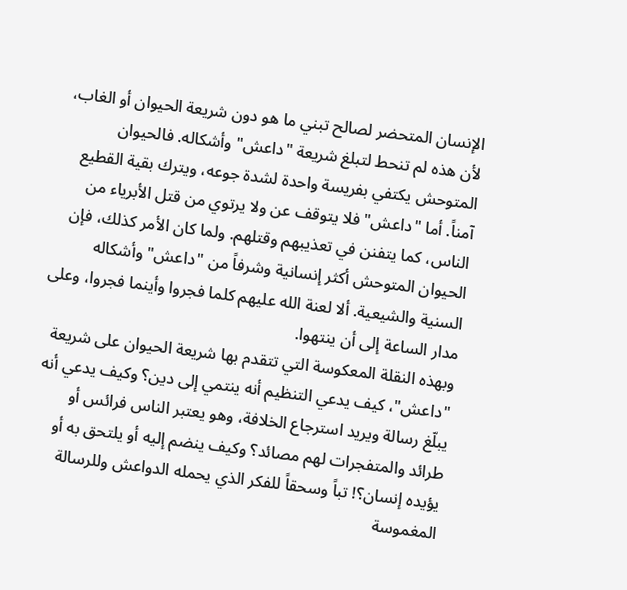الإنسان المتحضر لصالح تبني ما هو دون شريعة الحيوان أو الغاب، لأن هذه لم تنحط لتبلغ شريعة "داعش" وأشكاله. فالحيوان المتوحش يكتفي بفريسة واحدة لشدة جوعه، ويترك بقية القطيع آمناً. أما "داعش" فلا يتوقف عن ولا يرتوي من قتل الأبرياء من الناس، كما يتفنن في تعذيبهم وقتلهم. ولما كان الأمر كذلك، فإن الحيوان المتوحش أكثر إنسانية وشرفاً من "داعش" وأشكاله السنية والشيعية. ألا لعنة الله عليهم كلما فجروا وأينما فجروا، وعلى مدار الساعة إلى أن ينتهوا.
وبهذه النقلة المعكوسة التي تتقدم بها شريعة الحيوان على شريعة "داعش"، كيف يدعي التنظيم أنه ينتمي إلى دين؟ وكيف يدعي أنه يبلّغ رسالة ويريد استرجاع الخلافة، وهو يعتبر الناس فرائس أو طرائد والمتفجرات لهم مصائد؟ وكيف ينضم إليه أو يلتحق به أو يؤيده إنسان؟! تباً وسحقاً للفكر الذي يحمله الدواعش وللرسالة المغموسة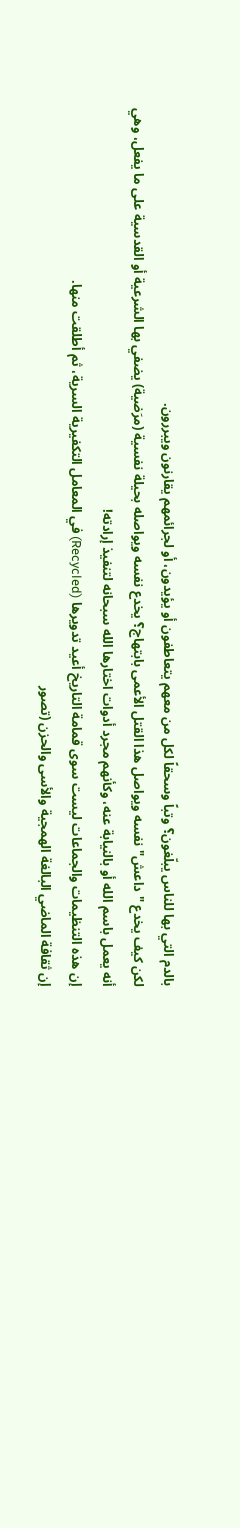بالدم التي بها للناس يبلّغون؟ وتباً وسحقاً لكل من معهم يتعاطفون أو يؤيدون، أو لجرائمهم يقارنون ويبررون.
لكن كيف يخدع "داعش" نفسه ويواصل هذا القتل الأعمى بابتهاج؟ يخدع نفسه ويواصله بحيلة نفسية (مرَضية) يضفي بها الشرعية أو القدسية على ما يفعل، وهي أنه يعمل باسم الله أو بالنيابة عنه، وكأنهم مجرد أدوات اختارها الله سبحانه لتنفيذ إرادته!
إن هذه التنظيمات والجماعات ليست سوى قمامة التاريخ أعيد تدويرها (Recycled) في المعامل التكفيرية السرية، ثم أطلقت منها.
إن ثقافة الماضي البالغة الهمجية والأسى والحزن (تصور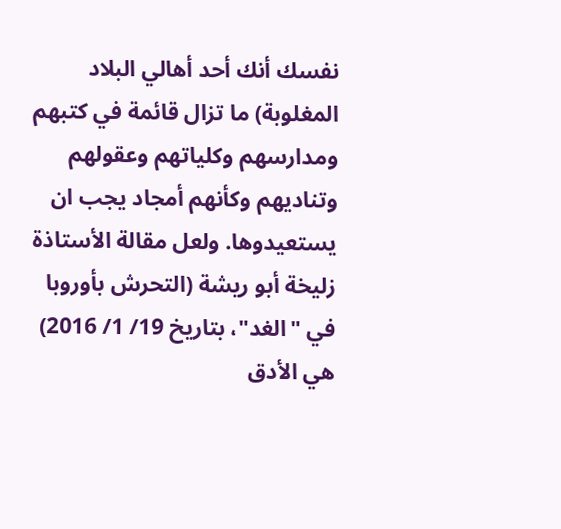نفسك أنك أحد أهالي البلاد المغلوبة) ما تزال قائمة في كتبهم ومدارسهم وكلياتهم وعقولهم وتناديهم وكأنهم أمجاد يجب ان يستعيدوها. ولعل مقالة الأستاذة زليخة أبو ريشة (التحرش بأوروبا في "الغد"، بتاريخ 19/ 1/ 2016) هي الأدق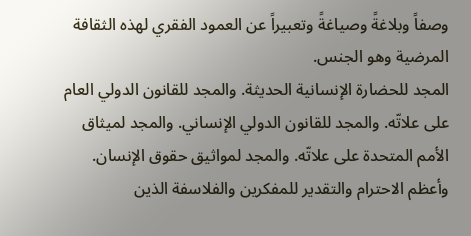وصفاً وبلاغةً وصياغةً وتعبيراً عن العمود الفقري لهذه الثقافة المرضية وهو الجنس.
المجد للحضارة الإنسانية الحديثة. والمجد للقانون الدولي العام على علاتّه. والمجد للقانون الدولي الإنساني. والمجد لميثاق الأمم المتحدة على علاتّه. والمجد لمواثيق حقوق الإنسان. وأعظم الاحترام والتقدير للمفكرين والفلاسفة الذين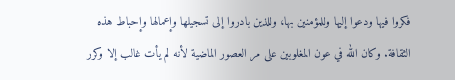فكروا فيها ودعوا إليها وللمؤمنين بها، وللذين بادروا إلى تسجيلها وإعمالها وإحباط هذه الثقافة. وكان الله في عون المغلوبين على مر العصور الماضية لأنه لم يأت غالب إلا وكرر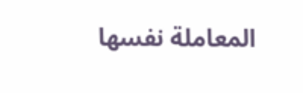المعاملة نفسها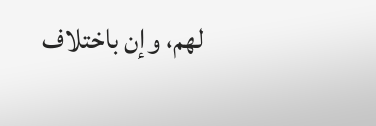لهم، وإن باختلاف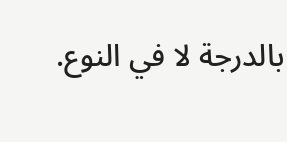بالدرجة لا في النوع.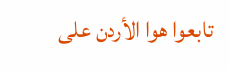تابعوا هوا الأردن على